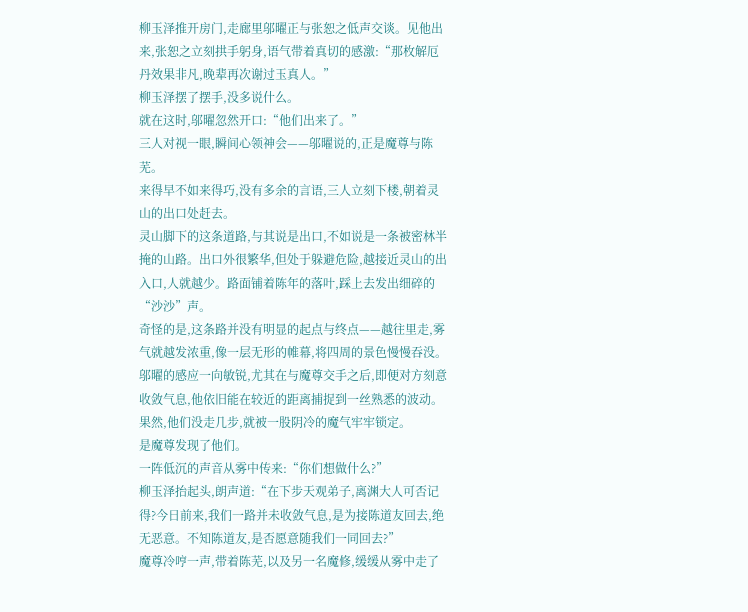柳玉泽推开房门,走廊里邬曜正与张恕之低声交谈。见他出来,张恕之立刻拱手躬身,语气带着真切的感激:“那枚解厄丹效果非凡,晚辈再次谢过玉真人。”
柳玉泽摆了摆手,没多说什么。
就在这时,邬曜忽然开口:“他们出来了。”
三人对视一眼,瞬间心领神会——邬曜说的,正是魔尊与陈芜。
来得早不如来得巧,没有多余的言语,三人立刻下楼,朝着灵山的出口处赶去。
灵山脚下的这条道路,与其说是出口,不如说是一条被密林半掩的山路。出口外很繁华,但处于躲避危险,越接近灵山的出入口,人就越少。路面铺着陈年的落叶,踩上去发出细碎的“沙沙”声。
奇怪的是,这条路并没有明显的起点与终点——越往里走,雾气就越发浓重,像一层无形的帷幕,将四周的景色慢慢吞没。
邬曜的感应一向敏锐,尤其在与魔尊交手之后,即便对方刻意收敛气息,他依旧能在较近的距离捕捉到一丝熟悉的波动。
果然,他们没走几步,就被一股阴冷的魔气牢牢锁定。
是魔尊发现了他们。
一阵低沉的声音从雾中传来:“你们想做什么?”
柳玉泽抬起头,朗声道:“在下步天观弟子,离渊大人可否记得?今日前来,我们一路并未收敛气息,是为接陈道友回去,绝无恶意。不知陈道友,是否愿意随我们一同回去?”
魔尊冷哼一声,带着陈芜,以及另一名魔修,缓缓从雾中走了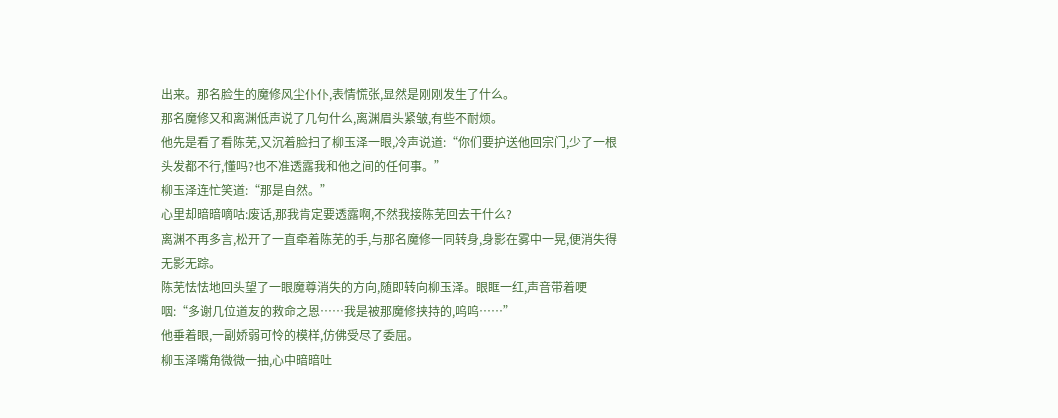出来。那名脸生的魔修风尘仆仆,表情慌张,显然是刚刚发生了什么。
那名魔修又和离渊低声说了几句什么,离渊眉头紧皱,有些不耐烦。
他先是看了看陈芜,又沉着脸扫了柳玉泽一眼,冷声说道:“你们要护送他回宗门,少了一根头发都不行,懂吗?也不准透露我和他之间的任何事。”
柳玉泽连忙笑道:“那是自然。”
心里却暗暗嘀咕:废话,那我肯定要透露啊,不然我接陈芜回去干什么?
离渊不再多言,松开了一直牵着陈芜的手,与那名魔修一同转身,身影在雾中一晃,便消失得无影无踪。
陈芜怯怯地回头望了一眼魔尊消失的方向,随即转向柳玉泽。眼眶一红,声音带着哽咽:“多谢几位道友的救命之恩……我是被那魔修挟持的,呜呜……”
他垂着眼,一副娇弱可怜的模样,仿佛受尽了委屈。
柳玉泽嘴角微微一抽,心中暗暗吐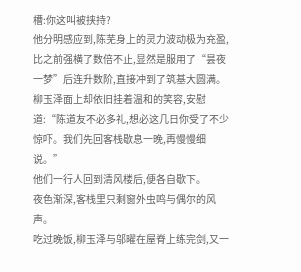槽:你这叫被挟持?
他分明感应到,陈芜身上的灵力波动极为充盈,比之前强横了数倍不止,显然是服用了“昙夜一梦”后连升数阶,直接冲到了筑基大圆满。
柳玉泽面上却依旧挂着温和的笑容,安慰道:“陈道友不必多礼,想必这几日你受了不少惊吓。我们先回客栈歇息一晚,再慢慢细说。”
他们一行人回到清风楼后,便各自歇下。
夜色渐深,客栈里只剩窗外虫鸣与偶尔的风声。
吃过晚饭,柳玉泽与邬曜在屋脊上练完剑,又一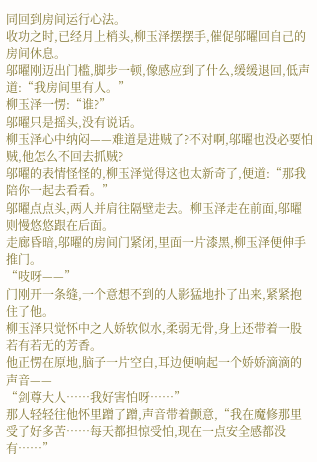同回到房间运行心法。
收功之时,已经月上梢头,柳玉泽摆摆手,催促邬曜回自己的房间休息。
邬曜刚迈出门槛,脚步一顿,像感应到了什么,缓缓退回,低声道:“我房间里有人。”
柳玉泽一愣:“谁?”
邬曜只是摇头,没有说话。
柳玉泽心中纳闷——难道是进贼了?不对啊,邬曜也没必要怕贼,他怎么不回去抓贼?
邬曜的表情怪怪的,柳玉泽觉得这也太新奇了,便道:“那我陪你一起去看看。”
邬曜点点头,两人并肩往隔壁走去。柳玉泽走在前面,邬曜则慢悠悠跟在后面。
走廊昏暗,邬曜的房间门紧闭,里面一片漆黑,柳玉泽便伸手推门。
“吱呀——”
门刚开一条缝,一个意想不到的人影猛地扑了出来,紧紧抱住了他。
柳玉泽只觉怀中之人娇软似水,柔弱无骨,身上还带着一股若有若无的芳香。
他正愣在原地,脑子一片空白,耳边便响起一个娇娇滴滴的声音——
“剑尊大人……我好害怕呀……”
那人轻轻往他怀里蹭了蹭,声音带着颤意,“我在魔修那里受了好多苦……每天都担惊受怕,现在一点安全感都没有……”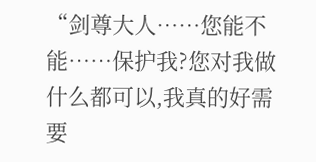“剑尊大人……您能不能……保护我?您对我做什么都可以,我真的好需要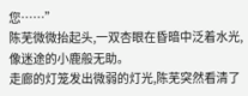您……”
陈芜微微抬起头,一双杏眼在昏暗中泛着水光,像迷途的小鹿般无助。
走廊的灯笼发出微弱的灯光,陈芜突然看清了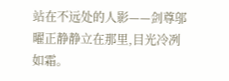站在不远处的人影——剑尊邬曜正静静立在那里,目光冷冽如霜。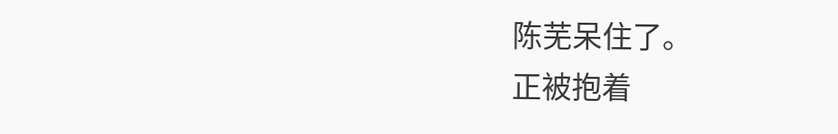陈芜呆住了。
正被抱着